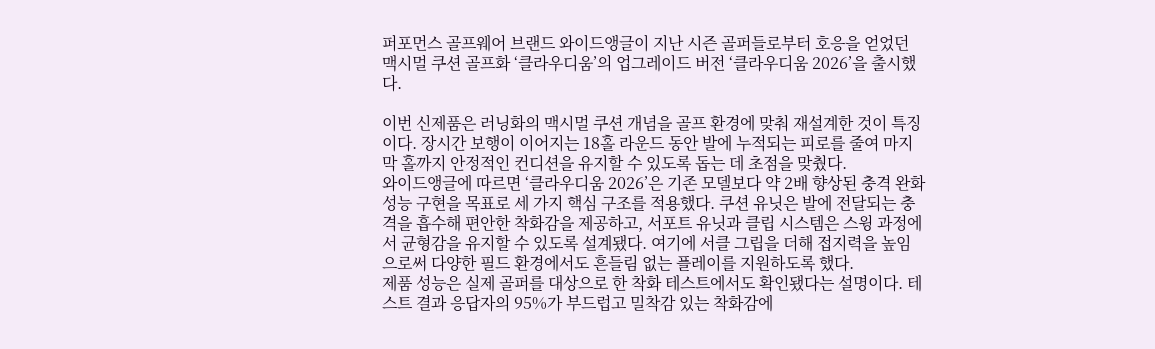퍼포먼스 골프웨어 브랜드 와이드앵글이 지난 시즌 골퍼들로부터 호응을 얻었던 맥시멀 쿠션 골프화 ‘클라우디움’의 업그레이드 버전 ‘클라우디움 2026’을 출시했다.

이번 신제품은 러닝화의 맥시멀 쿠션 개념을 골프 환경에 맞춰 재설계한 것이 특징이다. 장시간 보행이 이어지는 18홀 라운드 동안 발에 누적되는 피로를 줄여 마지막 홀까지 안정적인 컨디션을 유지할 수 있도록 돕는 데 초점을 맞췄다.
와이드앵글에 따르면 ‘클라우디움 2026’은 기존 모델보다 약 2배 향상된 충격 완화 성능 구현을 목표로 세 가지 핵심 구조를 적용했다. 쿠션 유닛은 발에 전달되는 충격을 흡수해 편안한 착화감을 제공하고, 서포트 유닛과 클립 시스템은 스윙 과정에서 균형감을 유지할 수 있도록 설계됐다. 여기에 서클 그립을 더해 접지력을 높임으로써 다양한 필드 환경에서도 흔들림 없는 플레이를 지원하도록 했다.
제품 성능은 실제 골퍼를 대상으로 한 착화 테스트에서도 확인됐다는 설명이다. 테스트 결과 응답자의 95%가 부드럽고 밀착감 있는 착화감에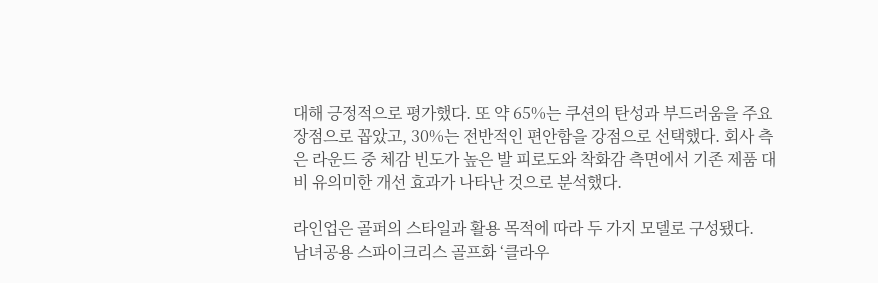대해 긍정적으로 평가했다. 또 약 65%는 쿠션의 탄성과 부드러움을 주요 장점으로 꼽았고, 30%는 전반적인 편안함을 강점으로 선택했다. 회사 측은 라운드 중 체감 빈도가 높은 발 피로도와 착화감 측면에서 기존 제품 대비 유의미한 개선 효과가 나타난 것으로 분석했다.

라인업은 골퍼의 스타일과 활용 목적에 따라 두 가지 모델로 구성됐다.
남녀공용 스파이크리스 골프화 ‘클라우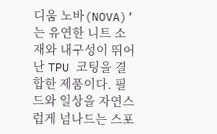디움 노바(NOVA)’는 유연한 니트 소재와 내구성이 뛰어난 TPU 코팅을 결합한 제품이다. 필드와 일상을 자연스럽게 넘나드는 스포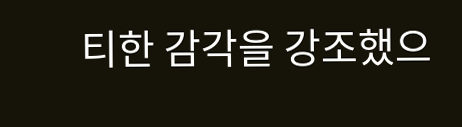티한 감각을 강조했으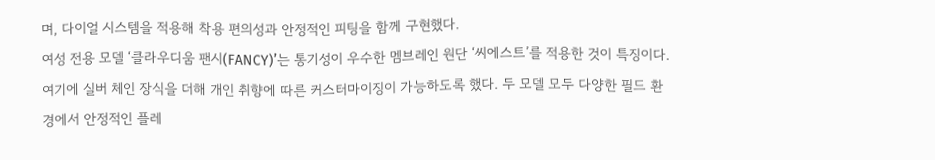며, 다이얼 시스템을 적용해 착용 편의성과 안정적인 피팅을 함께 구현했다.
여성 전용 모델 ‘클라우디움 팬시(FANCY)’는 통기성이 우수한 멤브레인 원단 ‘씨에스트’를 적용한 것이 특징이다. 여기에 실버 체인 장식을 더해 개인 취향에 따른 커스터마이징이 가능하도록 했다. 두 모델 모두 다양한 필드 환경에서 안정적인 플레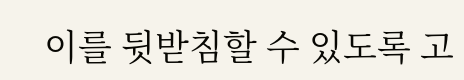이를 뒷받침할 수 있도록 고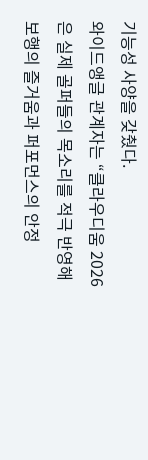기능성 사양을 갖췄다.
와이드앵글 관계자는 “클라우디움 2026은 실제 골퍼들의 목소리를 적극 반영해 보행의 즐거움과 퍼포먼스의 안정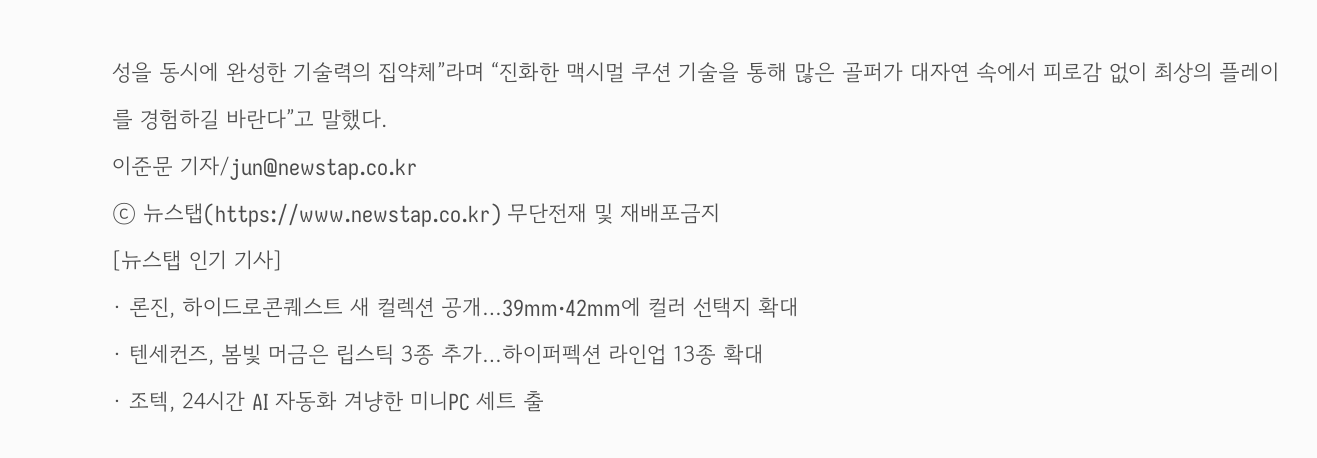성을 동시에 완성한 기술력의 집약체”라며 “진화한 맥시멀 쿠션 기술을 통해 많은 골퍼가 대자연 속에서 피로감 없이 최상의 플레이를 경험하길 바란다”고 말했다.
이준문 기자/jun@newstap.co.kr
ⓒ 뉴스탭(https://www.newstap.co.kr) 무단전재 및 재배포금지
[뉴스탭 인기 기사]
· 론진, 하이드로콘퀘스트 새 컬렉션 공개…39mm·42mm에 컬러 선택지 확대
· 텐세컨즈, 봄빛 머금은 립스틱 3종 추가…하이퍼펙션 라인업 13종 확대
· 조텍, 24시간 AI 자동화 겨냥한 미니PC 세트 출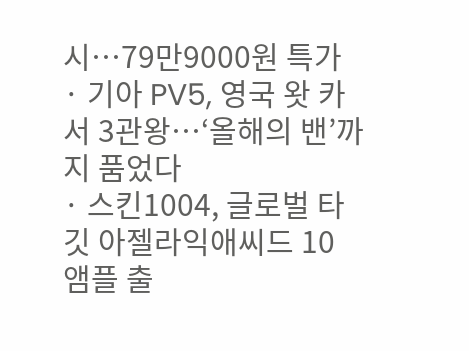시…79만9000원 특가
· 기아 PV5, 영국 왓 카서 3관왕…‘올해의 밴’까지 품었다
· 스킨1004, 글로벌 타깃 아젤라익애씨드 10 앰플 출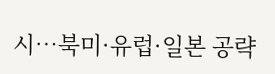시…북미·유럽·일본 공략